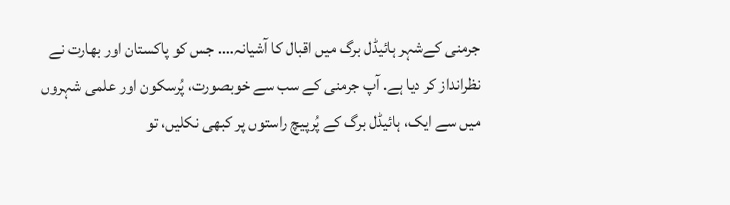جرمنی کےشہر ہائیڈل برگ میں اقبال کا آشیانہ…. جس کو پاکستان اور بھارت نے نظرانداز کر دیا ہے. آپ جرمنی کے سب سے خوبصورت، پُرسکون اور علمی شہروں میں سے ایک، ہائیڈل برگ کے پُرپیچ راستوں پر کبھی نکلیں، تو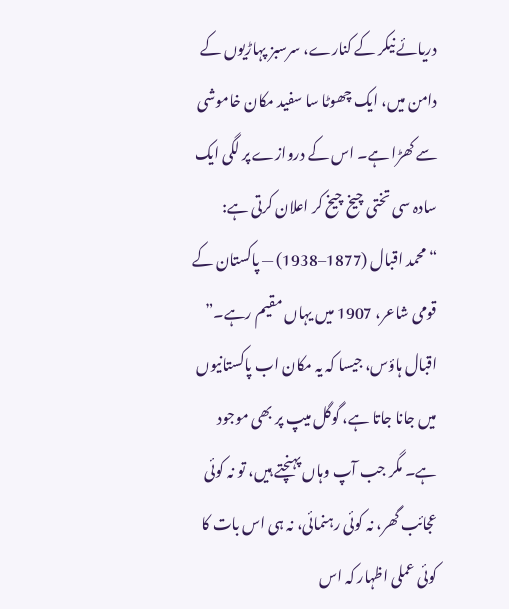دریائے نیکر کے کنارے، سرسبز پہاڑیوں کے دامن میں، ایک چھوٹا سا سفید مکان خاموشی سے کھڑا ہے۔ اس کے دروازے پر لگی ایک سادہ سی تختی چیخ چیخ کر اعلان کرتی ہے:
“محمد اقبال (1877–1938) — پاکستان کے قومی شاعر، 1907 میں یہاں مقیم رہے۔”
اقبال ہاؤس، جیسا کہ یہ مکان اب پاکستانیوں میں جانا جاتا ہے، گوگل میپ پر بھی موجود ہے۔ مگر جب آپ وہاں پہنچتے ہیں، تو نہ کوئی عجائب گھر، نہ کوئی رہنمائی، نہ ہی اس بات کا کوئی عملی اظہار کہ اس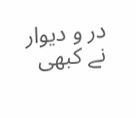در و دیوار نے کبھی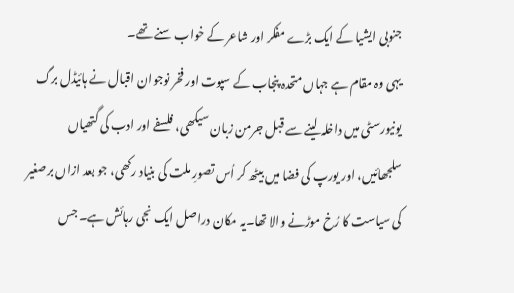جنوبی ایشیا کے ایک بڑے مفکر اور شاعر کے خواب سنے تھے۔
یہی وہ مقام ہے جہاں متحدہ پنجاب کے سپوت اور فخر نوجوان اقبال نے ہائیڈل برگ یونیورسٹی میں داخلہ لینے سے قبل جرمن زبان سیکھی، فلسفے اور ادب کی گتھیاں سلجھائیں، اور یورپ کی فضا میں بیٹھ کر اُس تصورِ ملت کی بنیاد رکھی، جو بعد ازاں برصغیر کی سیاست کا رُخ موڑنے والا تھا۔یہ مکان دراصل ایک نجی رہائش ہے۔ جس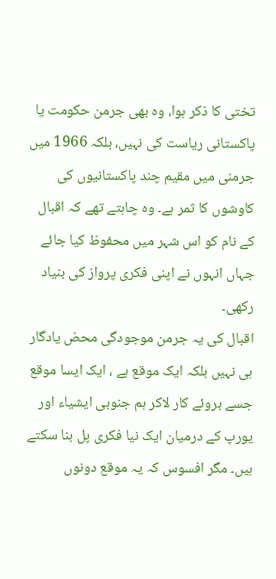تختی کا ذکر ہوا، وہ بھی جرمن حکومت یا پاکستانی ریاست کی نہیں، بلکہ 1966 میں جرمنی میں مقیم چند پاکستانیوں کی کاوشوں کا ثمر ہے۔ وہ چاہتے تھے کہ اقبال کے نام کو اس شہر میں محفوظ کیا جائے جہاں انہوں نے اپنی فکری پرواز کی بنیاد رکھی۔
اقبال کی یہ جرمن موجودگی محض یادگار ہی نہیں بلکہ ایک موقع ہے ، ایک ایسا موقع جسے بروئے کار لاکر ہم جنوبی ایشیاء اور یورپ کے درمیان ایک نیا فکری پل بنا سکتے ہیں۔ مگر افسوس کہ یہ موقع دونوں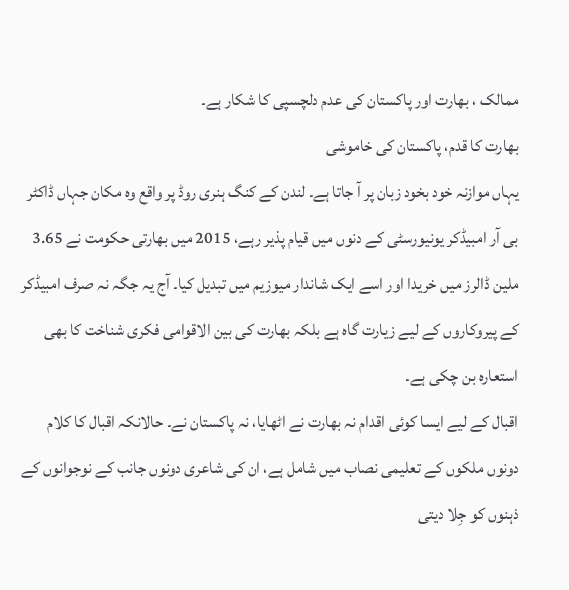ممالک ، بھارت اور پاکستان کی عدم دلچسپی کا شکار ہے۔
بھارت کا قدم، پاکستان کی خاموشی
یہاں موازنہ خود بخود زبان پر آ جاتا ہے۔ لندن کے کنگ ہنری روڈ پر واقع وہ مکان جہاں ڈاکٹر بی آر امبیڈکر یونیورسٹی کے دنوں میں قیام پذیر رہے، 2015 میں بھارتی حکومت نے 3.65 ملین ڈالرز میں خریدا اور اسے ایک شاندار میوزیم میں تبدیل کیا۔ آج یہ جگہ نہ صرف امبیڈکر کے پیروکاروں کے لیے زیارت گاہ ہے بلکہ بھارت کی بین الاقوامی فکری شناخت کا بھی استعارہ بن چکی ہے۔
اقبال کے لیے ایسا کوئی اقدام نہ بھارت نے اٹھایا، نہ پاکستان نے۔ حالانکہ اقبال کا کلام دونوں ملکوں کے تعلیمی نصاب میں شامل ہے، ان کی شاعری دونوں جانب کے نوجوانوں کے ذہنوں کو جِلا دیتی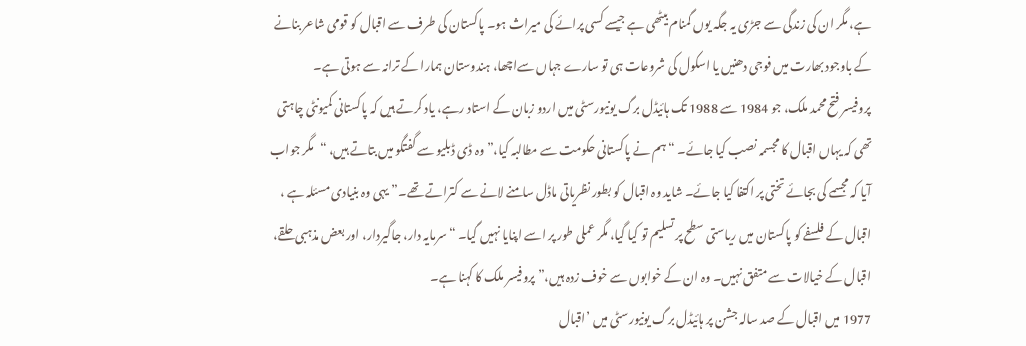ہے، مگر ان کی زندگی سے جڑی یہ جگہ یوں گمنام بیٹھی ہے جیسے کسی پرائے کی میراث ہو۔ پاکستان کی طرف سے اقبال کو قومی شاعر بنانے کے باوجود بھارت میں فوجی دھنیں یا اسکول کی شروعات ہی تو سارے جہاں سےاچھا، ہندوستان ہمارا کے ترانہ سے ہوتی ہے۔
پروفیسر فتح محمد ملک، جو 1984 سے 1988 تک ہائیڈل برگ یونیورسٹی میں اردو زبان کے استاد رہے، یاد کرتے ہیں کہ پاکستانی کمیونٹی چاہتی تھی کہ یہاں اقبال کا مجسمہ نصب کیا جائے۔ “ہم نے پاکستانی حکومت سے مطالبہ کیا،” وہ ڈی ڈبلیو سے گفتگو میں بتاتے ہیں، “مگر جواب آیا کہ مجسمے کی بجائے تختی پر اکتفا کیا جائے۔ شاید وہ اقبال کو بطور نظریاتی ماڈل سامنے لانے سے کتراتے تھے۔”یہی وہ بنیادی مسئلہ ہے ، اقبال کے فلسفے کو پاکستان میں ریاستی سطح پر تسلیم تو کیا گیا، مگر عملی طور پر اسے اپنایا نہیں گیا۔ “سرمایہ دار، جاگیردار، اور بعض مذہبی حلقے، اقبال کے خیالات سے متفق نہیں۔ وہ ان کے خوابوں سے خوف زدہ ہیں،” پروفیسر ملک کا کہنا ہے۔
1977 میں اقبال کے صد سالہ جشن پر ہائیڈل برگ یونیورسٹی میں ’اقبال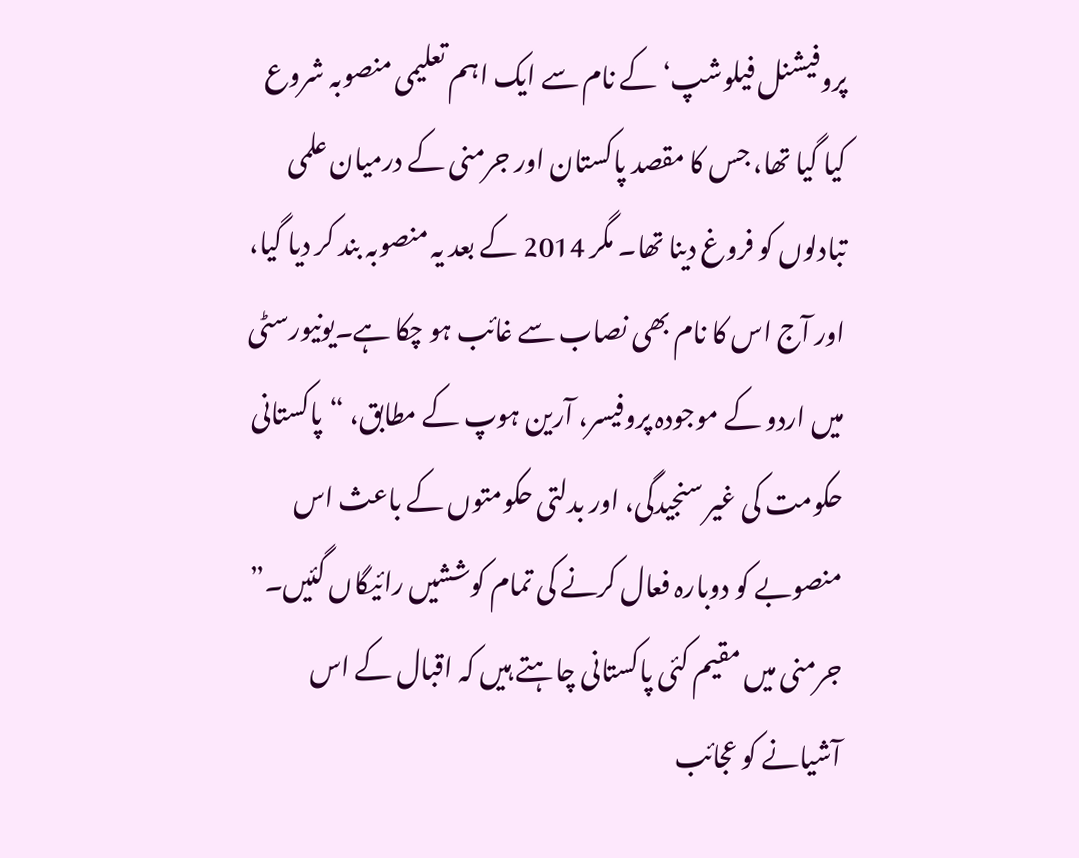پروفیشنل فیلوشپ‘ کے نام سے ایک اہم تعلیمی منصوبہ شروع کیا گیا تھا، جس کا مقصد پاکستان اور جرمنی کے درمیان علمی تبادلوں کو فروغ دینا تھا۔ مگر 2014 کے بعد یہ منصوبہ بند کر دیا گیا، اور آج اس کا نام بھی نصاب سے غائب ہو چکا ہے۔یونیورسٹی میں اردو کے موجودہ پروفیسر، آرین ہوپ کے مطابق، “پاکستانی حکومت کی غیر سنجیدگی، اور بدلتی حکومتوں کے باعث اس منصوبے کو دوبارہ فعال کرنے کی تمام کوششیں رائیگاں گئیں۔”
جرمنی میں مقیم کئی پاکستانی چاہتے ہیں کہ اقبال کے اس آشیانے کو عجائب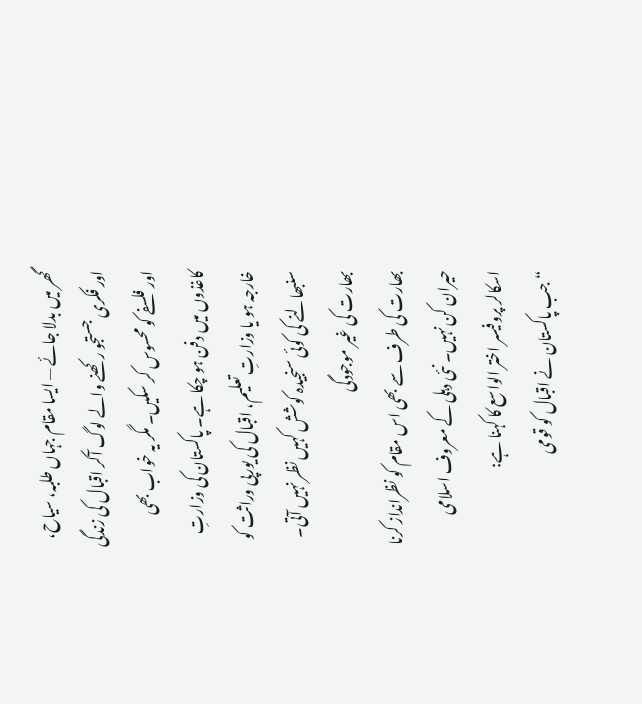گھر میں بدلا جائے — ایسا مقام جہاں طلبہ، سیاح، اور فکری جستجو رکھنے والے لوگ آکر اقبال کی زندگی اور فلسفے کو محسوس کر سکیں۔ مگر یہ خواب بھی کاغذوں میں دفن ہو چکا ہے۔ پاکستان کی وزارتِ خارجہ ہو یا وزارتِ تعلیم، اقبال کی یورپی وراثت کو سنبھالنے کی کوئی سنجیدہ کوشش کہیں نظر نہیں آتی۔
بھارت کی غیر موجودگی
بھارت کی طرف سے بھی اس مقام کو نظرانداز کرنا حیران کن نہیں۔ نئی دہلی کے معروف اسلامی اسکالر پروفیسر اختر الواسع کا کہنا ہے:
“جب پاکستان نے اقبال کو قومی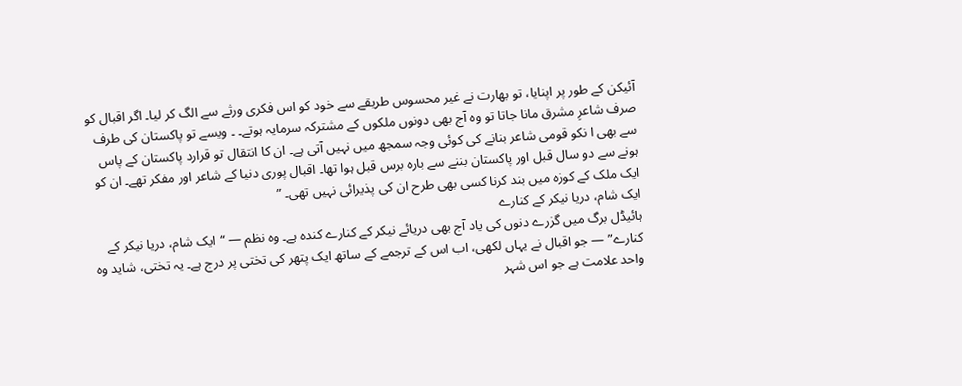آئیکن کے طور پر اپنایا، تو بھارت نے غیر محسوس طریقے سے خود کو اس فکری ورثے سے الگ کر لیا۔ اگر اقبال کو صرف شاعرِ مشرق مانا جاتا تو وہ آج بھی دونوں ملکوں کے مشترکہ سرمایہ ہوتے۔ ۔ ویسے تو پاکستان کی طرف سے بھی ا نکو قومی شاعر بنانے کی کوئی وجہ سمجھ میں نہیں آتی ہے۔ ان کا انتقال تو قرارد پاکستان کے پاس ہونے سے دو سال قبل اور پاکستان بننے سے بارہ برس قبل ہوا تھا۔ اقبال پوری دنیا کے شاعر اور مفکر تھے۔ ان کو ایک ملک کے کوزہ میں بند کرنا کسی بھی طرح ان کی پذیرائی نہیں تھی۔ ”
ایک شام، دریا نیکر کے کنارے
ہائیڈل برگ میں گزرے دنوں کی یاد آج بھی دریائے نیکر کے کنارے کندہ ہے۔ وہ نظم — “ایک شام، دریا نیکر کے کنارے” — جو اقبال نے یہاں لکھی، اب اس کے ترجمے کے ساتھ ایک پتھر کی تختی پر درج ہے۔ یہ تختی، شاید وہ واحد علامت ہے جو اس شہر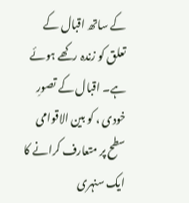کے ساتھ اقبال کے تعلق کو زندہ رکھے ہوئے ہے۔ اقبال کے تصورِ خودی ، کو بین الاقوامی سطح پر متعارف کرانے کا ایک سنہری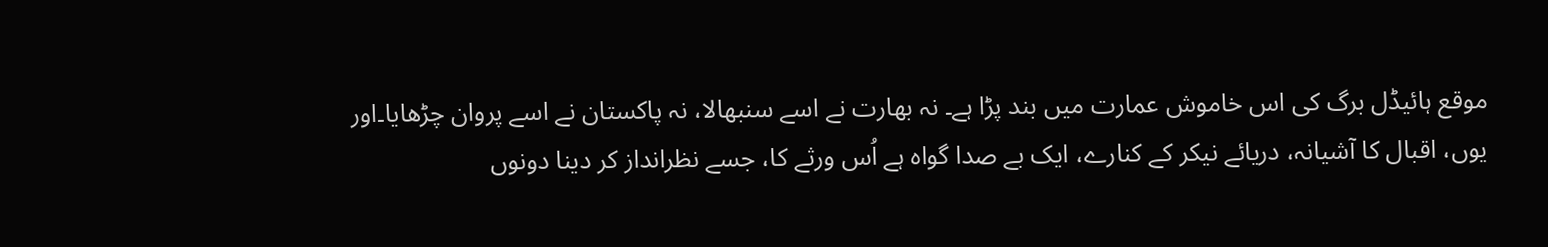موقع ہائیڈل برگ کی اس خاموش عمارت میں بند پڑا ہے۔ نہ بھارت نے اسے سنبھالا، نہ پاکستان نے اسے پروان چڑھایا۔اور یوں، اقبال کا آشیانہ، دریائے نیکر کے کنارے، ایک بے صدا گواہ ہے اُس ورثے کا، جسے نظرانداز کر دینا دونوں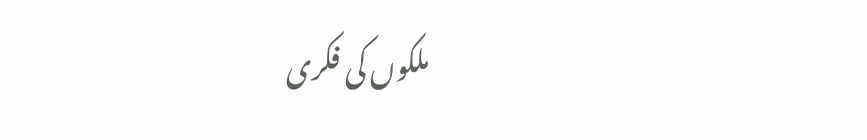ملکوں کی فکری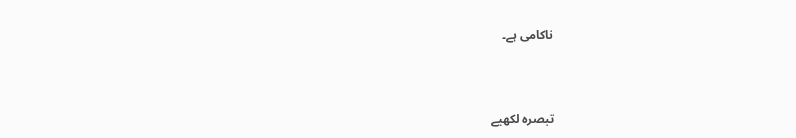ناکامی ہے۔



تبصرہ لکھیے